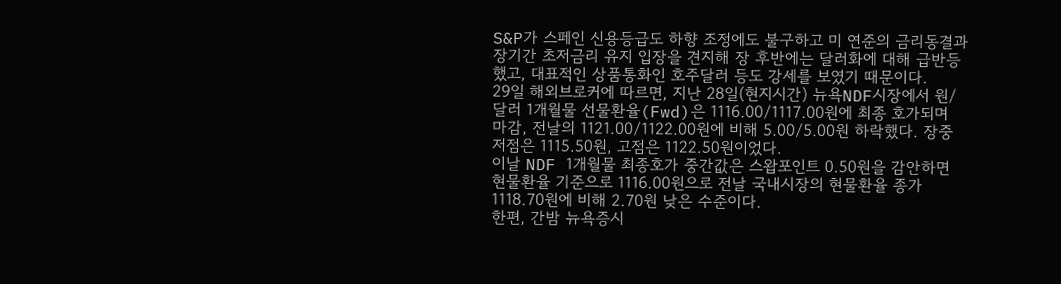S&P가 스페인 신용등급도 하향 조정에도 불구하고 미 연준의 금리동결과 장기간 초저금리 유지 입장을 견지해 장 후반에는 달러화에 대해 급반등했고, 대표적인 상품통화인 호주달러 등도 강세를 보였기 때문이다.
29일 해외브로커에 따르면, 지난 28일(현지시간) 뉴욕NDF시장에서 원/달러 1개월물 선물환율(Fwd)은 1116.00/1117.00원에 최종 호가되며 마감, 전날의 1121.00/1122.00원에 비해 5.00/5.00원 하락했다. 장중 저점은 1115.50원, 고점은 1122.50원이었다.
이날 NDF 1개월물 최종호가 중간값은 스왑포인트 0.50원을 감안하면 현물환율 기준으로 1116.00원으로 전날 국내시장의 현물환율 종가 1118.70원에 비해 2.70원 낮은 수준이다.
한편, 간밤 뉴욕증시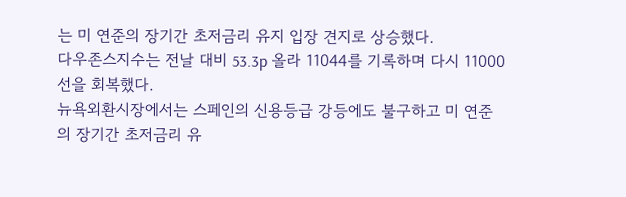는 미 연준의 장기간 초저금리 유지 입장 견지로 상승했다.
다우존스지수는 전날 대비 53.3p 올라 11044를 기록하며 다시 11000선을 회복했다.
뉴욕외환시장에서는 스페인의 신용등급 강등에도 불구하고 미 연준의 장기간 초저금리 유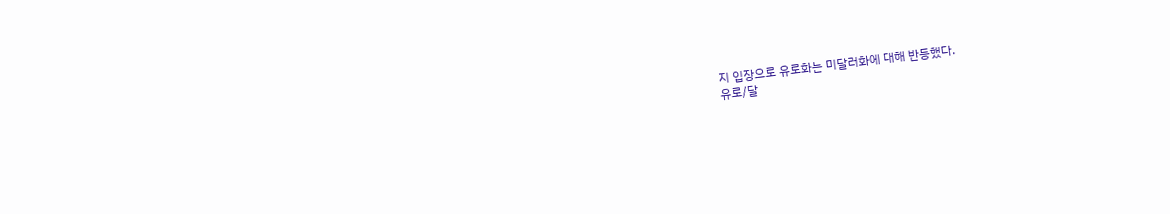지 입장으로 유로화는 미달러화에 대해 반등했다.
유로/달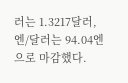러는 1.3217달러, 엔/달러는 94.04엔으로 마감했다.